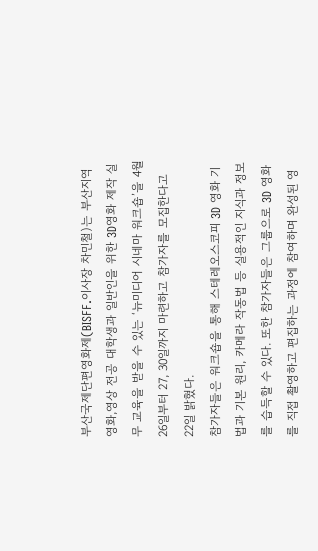부산국제단편영화제(BISFF.이사장 차민철)는 부산지역 영화,영상 전공 대학생과 일반인을 위한 3D영화 제작 실무 교육을 받을 수 있는 ‘뉴미디어 시네마 워크숍’을 4월 26일부터 27, 30일까지 마련하고 참가자를 모집한다고 22일 밝혔다.
참가자들은 워크숍을 통해 스테레오스코피 3D 영화 기법과 기본 원리, 카메라 작동법 등 실용적인 지식과 정보를 습득할 수 있다. 또한 참가자들은 그룹으로 3D 영화를 직접 촬영하고 편집하는 과정에 참여하며 완성된 영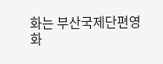화는 부산국제단편영화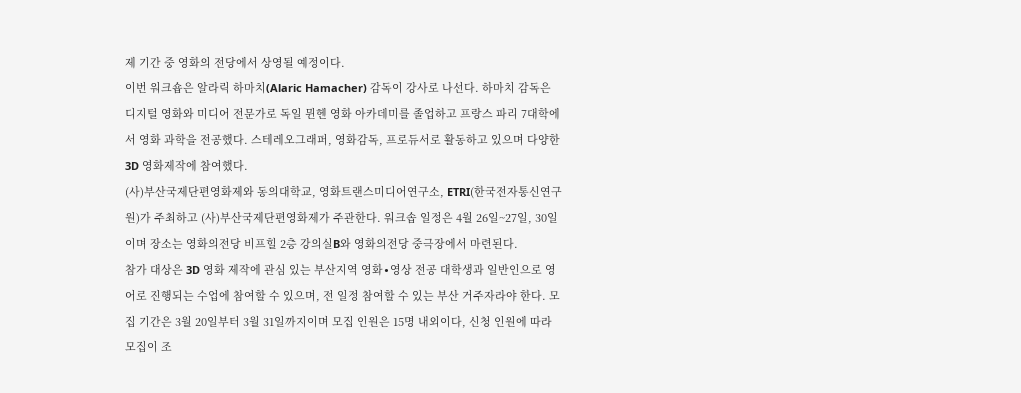제 기간 중 영화의 전당에서 상영될 예정이다.
이번 워크숍은 알라릭 하마치(Alaric Hamacher) 감독이 강사로 나선다. 하마치 감독은 디지털 영화와 미디어 전문가로 독일 뮌헨 영화 아카데미를 졸업하고 프랑스 파리 7대학에서 영화 과학을 전공했다. 스테레오그래퍼, 영화감독, 프로듀서로 활동하고 있으며 다양한 3D 영화제작에 참여했다.
(사)부산국제단편영화제와 동의대학교, 영화트랜스미디어연구소, ETRI(한국전자통신연구원)가 주최하고 (사)부산국제단편영화제가 주관한다. 워크솝 일정은 4월 26일~27일, 30일이며 장소는 영화의전당 비프힐 2층 강의실B와 영화의전당 중극장에서 마련된다.
참가 대상은 3D 영화 제작에 관심 있는 부산지역 영화∙영상 전공 대학생과 일반인으로 영어로 진행되는 수업에 참여할 수 있으며, 전 일정 참여할 수 있는 부산 거주자라야 한다. 모집 기간은 3월 20일부터 3월 31일까지이며 모집 인원은 15명 내외이다, 신청 인원에 따라 모집이 조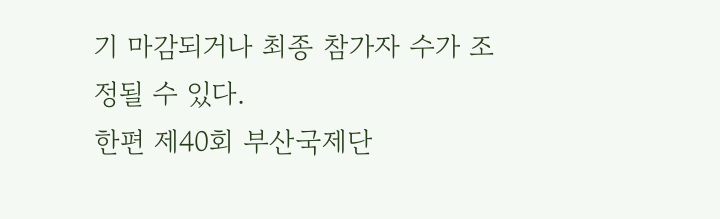기 마감되거나 최종 참가자 수가 조정될 수 있다.
한편 제40회 부산국제단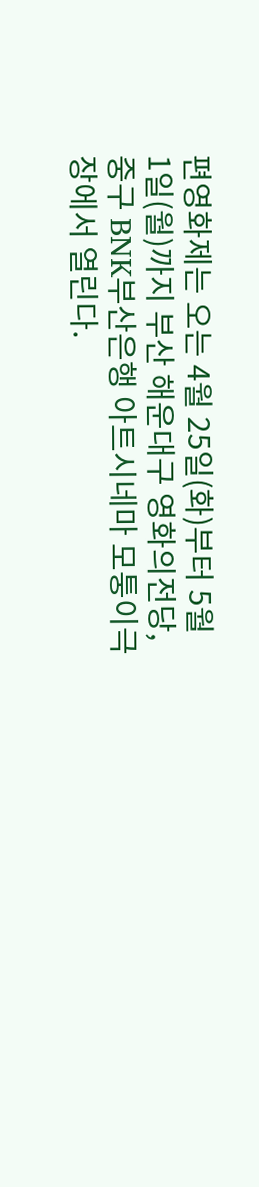편영화제는 오는 4월 25일(화)부터 5월 1일(월)까지 부산 해운대구 영화의전당, 중구 BNK부산은행 아트시네마 모퉁이극장에서 열린다.